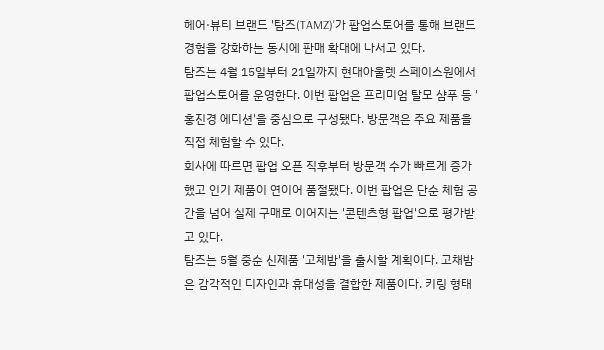헤어·뷰티 브랜드 '탐즈(TAMZ)'가 팝업스토어를 통해 브랜드 경험을 강화하는 동시에 판매 확대에 나서고 있다.
탐즈는 4월 15일부터 21일까지 현대아울렛 스페이스원에서 팝업스토어를 운영한다. 이번 팝업은 프리미엄 탈모 샴푸 등 '홍진경 에디션'을 중심으로 구성됐다. 방문객은 주요 제품을 직접 체험할 수 있다.
회사에 따르면 팝업 오픈 직후부터 방문객 수가 빠르게 증가했고 인기 제품이 연이어 품절됐다. 이번 팝업은 단순 체험 공간을 넘어 실제 구매로 이어지는 '콘텐츠형 팝업'으로 평가받고 있다.
탐즈는 5월 중순 신제품 '고체밤'을 출시할 계획이다. 고채밤은 감각적인 디자인과 휴대성을 결합한 제품이다. 키링 형태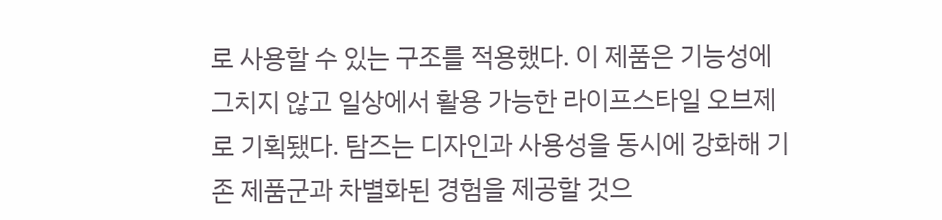로 사용할 수 있는 구조를 적용했다. 이 제품은 기능성에 그치지 않고 일상에서 활용 가능한 라이프스타일 오브제로 기획됐다. 탐즈는 디자인과 사용성을 동시에 강화해 기존 제품군과 차별화된 경험을 제공할 것으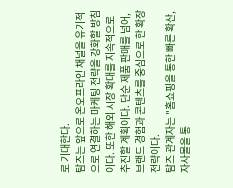로 기대한다.
탐즈는 앞으로 온오프라인 채널을 유기적으로 연결하는 마케팅 전략을 강화할 방침이다. 또한 해외 시장 확대를 지속적으로 추진할 계획이다. 단순 제품 판매를 넘어, 브랜드 경험과 콘텐츠를 중심으로 한 확장 전략이다.
탐즈 관계자는 "홈쇼핑을 통한 빠른 확산, 자사몰을 통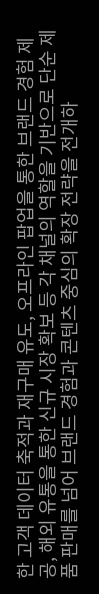한 고객 데이터 축적과 재구매 유도, 오프라인 팝업을 통한 브랜드 경험 제공, 해외 유통을 통한 신규 시장 확보 등 각 채널의 역할을 기반으로 단순 제품 판매를 넘어 브랜드 경험과 콘텐츠 중심의 확장 전략을 전개하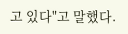고 있다"고 말했다.